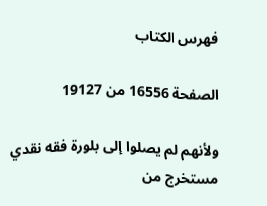فهرس الكتاب

الصفحة 16556 من 19127

ولأنهم لم يصلوا إلى بلورة فقه نقدي مستخرج من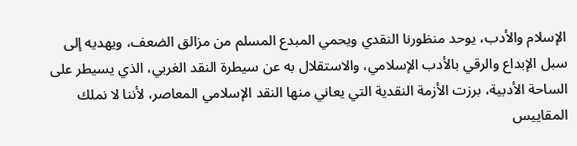الإسلام والأدب، يوحد منظورنا النقدي ويحمي المبدع المسلم من مزالق الضعف، ويهديه إلى سبل الإبداع والرقي بالأدب الإسلامي، والاستقلال به عن سيطرة النقد الغربي، الذي يسيطر على الساحة الأدبية، برزت الأزمة النقدية التي يعاني منها النقد الإسلامي المعاصر، لأننا لا نملك المقاييس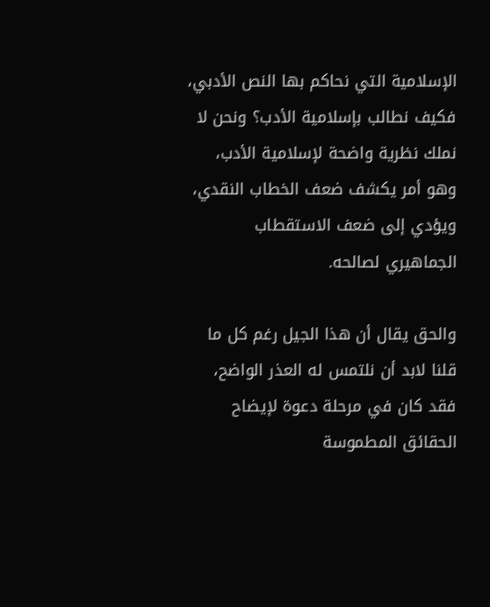الإسلامية التي نحاكم بها النص الأدبي، فكيف نطالب بإسلامية الأدب؟ ونحن لا نملك نظرية واضحة لإسلامية الأدب، وهو أمر يكشف ضعف الخطاب النقدي، ويؤدي إلى ضعف الاستقطاب الجماهيري لصالحه.

والحق يقال أن هذا الجيل رغم كل ما قلنا لابد أن نلتمس له العذر الواضح، فقد كان في مرحلة دعوة لإيضاح الحقائق المطموسة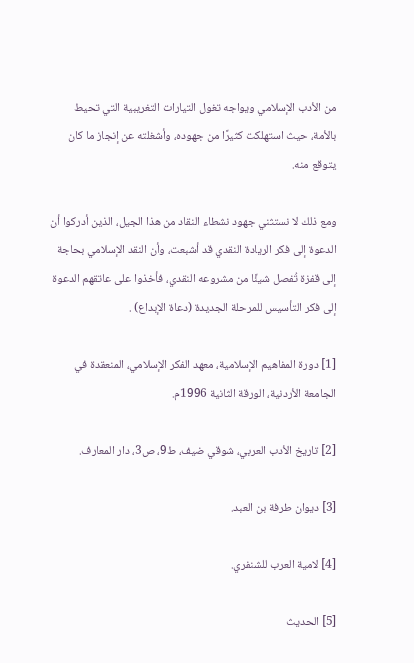من الأدب الإسلامي ويواجه تغول التيارات التغريبية التي تحيط بالأمة، حيث استهلكت كثيرًا من جهوده، وأشغلته عن إنجاز ما كان يتوقع منه.

ومع ذلك لا نستثني جهود نشطاء النقاد من هذا الجيل، الذين أدركوا أن الدعوة إلى فكر الريادة النقدي قد أشبعت، وأن النقد الإسلامي بحاجة إلى قفزة تُفصل شيئًا من مشروعه النقدي، فأخذوا على عاتقهم الدعوة إلى فكر التأسيس للمرحلة الجديدة (دعاة الإبداع) .

[1] دورة المفاهيم الإسلامية، معهد الفكر الإسلامي، المنعقدة في الجامعة الأردنية، الورقة الثانية 1996م.

[2] تاريخ الأدب العربي، شوقي ضيف، ط9، ص3، دار المعارف.

[3] ديوان طرفة بن العبد.

[4] لامية العرب للشنفري.

[5] الحديث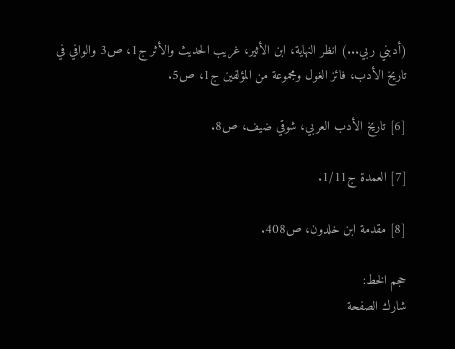(أدبني ربي...) انظر النهاية، ابن الأثير، غريب الحديث والأثر ج1، ص3 والوافي في تاريخ الأدب، فائز الغول ومجموعة من المؤلفين ج1، ص5.

[6] تاريخ الأدب العربي، شوقي ضيف، ص8.

[7] العمدة ج1/11.

[8] مقدمة ابن خلدون، ص408.

حجم الخط:
شارك الصفحة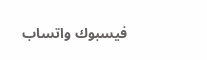فيسبوك واتساب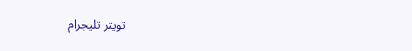تويتر تليجرام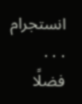انستجرام
. . .
فضلًا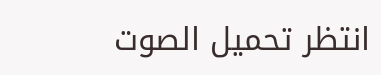انتظر تحميل الصوت